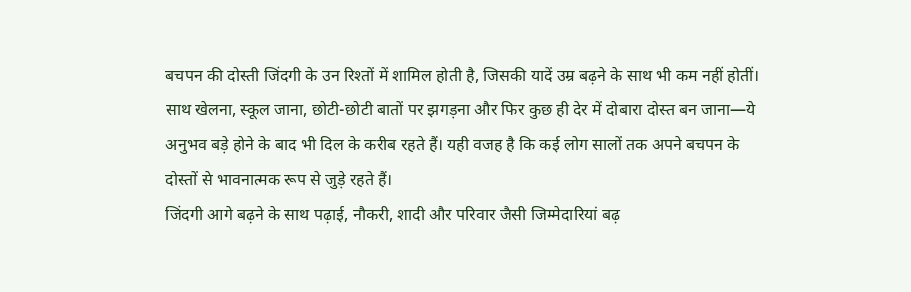बचपन की दोस्ती जिंदगी के उन रिश्तों में शामिल होती है, जिसकी यादें उम्र बढ़ने के साथ भी कम नहीं होतीं। साथ खेलना, स्कूल जाना, छोटी-छोटी बातों पर झगड़ना और फिर कुछ ही देर में दोबारा दोस्त बन जाना—ये अनुभव बड़े होने के बाद भी दिल के करीब रहते हैं। यही वजह है कि कई लोग सालों तक अपने बचपन के दोस्तों से भावनात्मक रूप से जुड़े रहते हैं।
जिंदगी आगे बढ़ने के साथ पढ़ाई, नौकरी, शादी और परिवार जैसी जिम्मेदारियां बढ़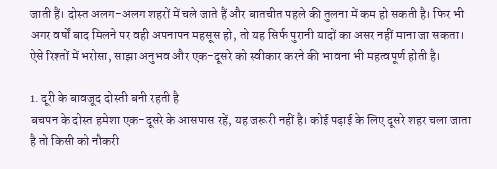जाती हैं। दोस्त अलग-अलग शहरों में चले जाते हैं और बातचीत पहले की तुलना में कम हो सकती है। फिर भी अगर वर्षों बाद मिलने पर वही अपनापन महसूस हो, तो यह सिर्फ पुरानी यादों का असर नहीं माना जा सकता। ऐसे रिश्तों में भरोसा, साझा अनुभव और एक-दूसरे को स्वीकार करने की भावना भी महत्वपूर्ण होती है।

1. दूरी के बावजूद दोस्ती बनी रहती है
बचपन के दोस्त हमेशा एक-दूसरे के आसपास रहें, यह जरूरी नहीं है। कोई पढ़ाई के लिए दूसरे शहर चला जाता है तो किसी को नौकरी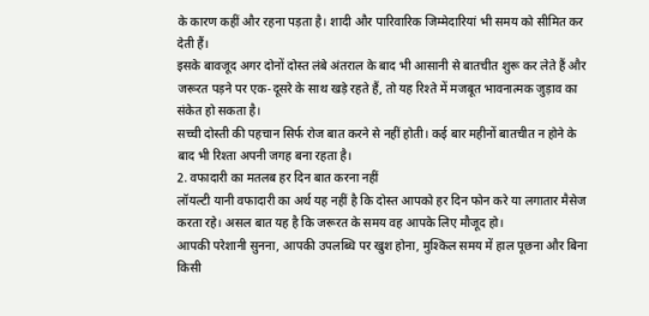के कारण कहीं और रहना पड़ता है। शादी और पारिवारिक जिम्मेदारियां भी समय को सीमित कर देती हैं।
इसके बावजूद अगर दोनों दोस्त लंबे अंतराल के बाद भी आसानी से बातचीत शुरू कर लेते हैं और जरूरत पड़ने पर एक-दूसरे के साथ खड़े रहते हैं, तो यह रिश्ते में मजबूत भावनात्मक जुड़ाव का संकेत हो सकता है।
सच्ची दोस्ती की पहचान सिर्फ रोज बात करने से नहीं होती। कई बार महीनों बातचीत न होने के बाद भी रिश्ता अपनी जगह बना रहता है।
2. वफादारी का मतलब हर दिन बात करना नहीं
लॉयल्टी यानी वफादारी का अर्थ यह नहीं है कि दोस्त आपको हर दिन फोन करे या लगातार मैसेज करता रहे। असल बात यह है कि जरूरत के समय वह आपके लिए मौजूद हो।
आपकी परेशानी सुनना, आपकी उपलब्धि पर खुश होना, मुश्किल समय में हाल पूछना और बिना किसी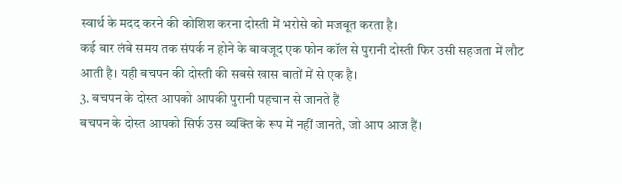स्वार्थ के मदद करने की कोशिश करना दोस्ती में भरोसे को मजबूत करता है।
कई बार लंबे समय तक संपर्क न होने के बावजूद एक फोन कॉल से पुरानी दोस्ती फिर उसी सहजता में लौट आती है। यही बचपन की दोस्ती की सबसे खास बातों में से एक है।
3. बचपन के दोस्त आपको आपकी पुरानी पहचान से जानते हैं
बचपन के दोस्त आपको सिर्फ उस व्यक्ति के रूप में नहीं जानते, जो आप आज हैं।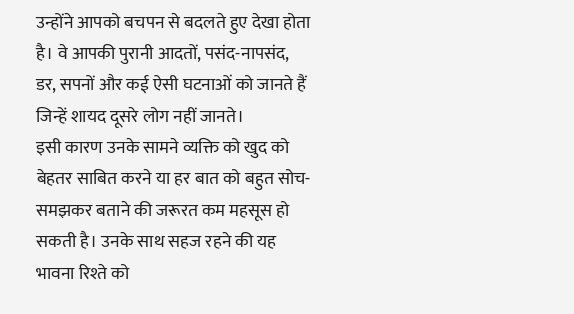उन्होंने आपको बचपन से बदलते हुए देखा होता है। वे आपकी पुरानी आदतों, पसंद-नापसंद, डर, सपनों और कई ऐसी घटनाओं को जानते हैं जिन्हें शायद दूसरे लोग नहीं जानते।
इसी कारण उनके सामने व्यक्ति को खुद को बेहतर साबित करने या हर बात को बहुत सोच-समझकर बताने की जरूरत कम महसूस हो सकती है। उनके साथ सहज रहने की यह भावना रिश्ते को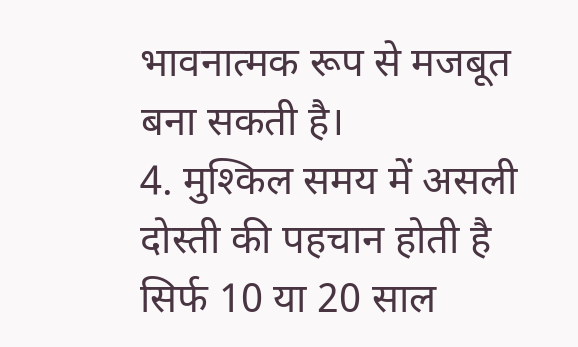भावनात्मक रूप से मजबूत बना सकती है।
4. मुश्किल समय में असली दोस्ती की पहचान होती है
सिर्फ 10 या 20 साल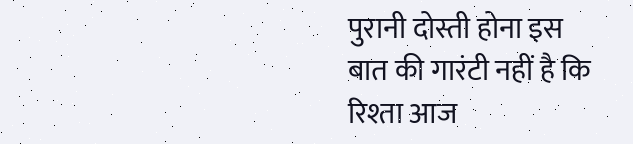पुरानी दोस्ती होना इस बात की गारंटी नहीं है कि रिश्ता आज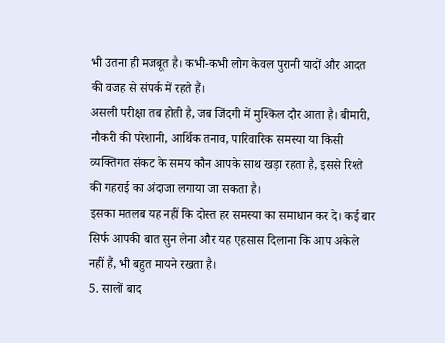भी उतना ही मजबूत है। कभी-कभी लोग केवल पुरानी यादों और आदत की वजह से संपर्क में रहते हैं।
असली परीक्षा तब होती है, जब जिंदगी में मुश्किल दौर आता है। बीमारी, नौकरी की परेशानी, आर्थिक तनाव, पारिवारिक समस्या या किसी व्यक्तिगत संकट के समय कौन आपके साथ खड़ा रहता है, इससे रिश्ते की गहराई का अंदाजा लगाया जा सकता है।
इसका मतलब यह नहीं कि दोस्त हर समस्या का समाधान कर दे। कई बार सिर्फ आपकी बात सुन लेना और यह एहसास दिलाना कि आप अकेले नहीं हैं, भी बहुत मायने रखता है।
5. सालों बाद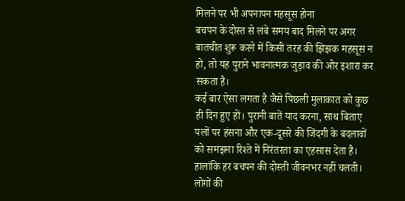मिलने पर भी अपनापन महसूस होना
बचपन के दोस्त से लंबे समय बाद मिलने पर अगर बातचीत शुरू करने में किसी तरह की झिझक महसूस न हो, तो यह पुराने भावनात्मक जुड़ाव की ओर इशारा कर सकता है।
कई बार ऐसा लगता है जैसे पिछली मुलाकात को कुछ ही दिन हुए हों। पुरानी बातें याद करना, साथ बिताए पलों पर हंसना और एक-दूसरे की जिंदगी के बदलावों को समझना रिश्ते में निरंतरता का एहसास देता है।
हालांकि हर बचपन की दोस्ती जीवनभर नहीं चलती। लोगों की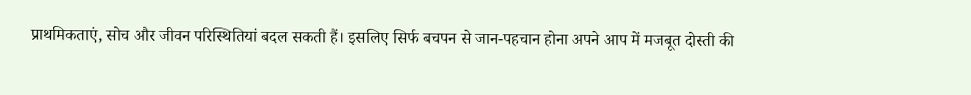प्राथमिकताएं, सोच और जीवन परिस्थितियां बदल सकती हैं। इसलिए सिर्फ बचपन से जान-पहचान होना अपने आप में मजबूत दोस्ती की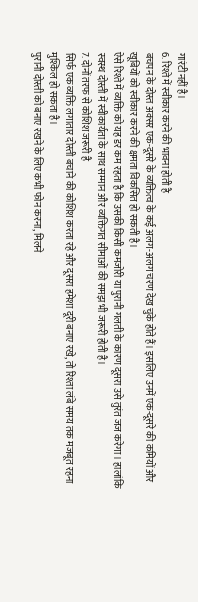गारंटी नहीं है।
6. रिश्ते में स्वीकार करने की भावना होती है
बचपन के दोस्त अक्सर एक-दूसरे के व्यक्तित्व के कई अलग-अलग चरण देख चुके होते हैं। इसलिए उनमें एक-दूसरे की कमियों और खूबियों को स्वीकार करने की क्षमता विकसित हो सकती है।
ऐसे रिश्ते में व्यक्ति को यह डर कम रहता है कि उसकी किसी कमजोरी या पुरानी गलती के कारण दूसरा उसे तुरंत जज करेगा। हालांकि स्वस्थ दोस्ती में स्वीकार्यता के साथ सम्मान और व्यक्तिगत सीमाओं की समझ भी जरूरी होती है।
7. दोनों तरफ से कोशिश जरूरी है
सिर्फ एक व्यक्ति लगातार दोस्ती बचाने की कोशिश करता रहे और दूसरा हमेशा दूरी बनाए रखे, तो रिश्ता लंबे समय तक मजबूत रहना मुश्किल हो सकता है।
पुरानी दोस्ती को बनाए रखने के लिए कभी फोन करना, मिलने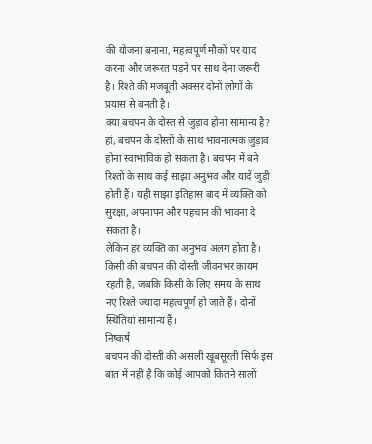की योजना बनाना, महत्वपूर्ण मौकों पर याद करना और जरूरत पड़ने पर साथ देना जरूरी है। रिश्ते की मजबूती अक्सर दोनों लोगों के प्रयास से बनती है।
क्या बचपन के दोस्त से जुड़ाव होना सामान्य है?
हां, बचपन के दोस्तों के साथ भावनात्मक जुड़ाव होना स्वाभाविक हो सकता है। बचपन में बने रिश्तों के साथ कई साझा अनुभव और यादें जुड़ी होती हैं। यही साझा इतिहास बाद में व्यक्ति को सुरक्षा, अपनापन और पहचान की भावना दे सकता है।
लेकिन हर व्यक्ति का अनुभव अलग होता है। किसी की बचपन की दोस्ती जीवनभर कायम रहती है, जबकि किसी के लिए समय के साथ नए रिश्ते ज्यादा महत्वपूर्ण हो जाते हैं। दोनों स्थितियां सामान्य हैं।
निष्कर्ष
बचपन की दोस्ती की असली खूबसूरती सिर्फ इस बात में नहीं है कि कोई आपको कितने सालों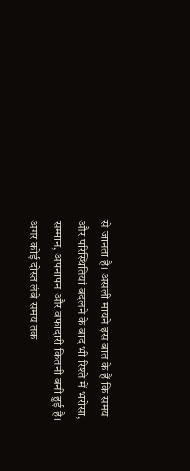से जानता है। असली मायने इस बात के हैं कि समय और परिस्थितियां बदलने के बाद भी रिश्ते में भरोसा, सम्मान, अपनापन और वफादारी कितनी बनी हुई है।
अगर कोई दोस्त लंबे समय तक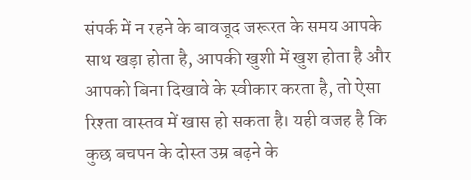संपर्क में न रहने के बावजूद जरूरत के समय आपके साथ खड़ा होता है, आपकी खुशी में खुश होता है और आपको बिना दिखावे के स्वीकार करता है, तो ऐसा रिश्ता वास्तव में खास हो सकता है। यही वजह है कि कुछ बचपन के दोस्त उम्र बढ़ने के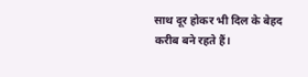साथ दूर होकर भी दिल के बेहद करीब बने रहते हैं।